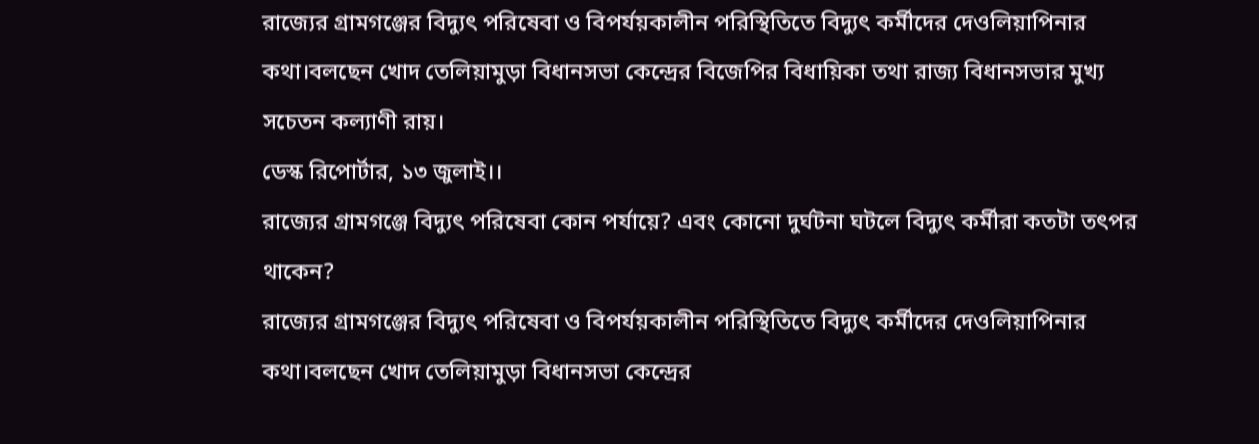রাজ্যের গ্রামগঞ্জের বিদ্যুৎ পরিষেবা ও বিপর্যয়কালীন পরিস্থিতিতে বিদ্যুৎ কর্মীদের দেওলিয়াপিনার কথা।বলছেন খোদ তেলিয়ামুড়া বিধানসভা কেন্দ্রের বিজেপির বিধায়িকা তথা রাজ্য বিধানসভার মুখ্য সচেতন কল্যাণী রায়।
ডেস্ক রিপোর্টার, ১৩ জুলাই।।
রাজ্যের গ্রামগঞ্জে বিদ্যুৎ পরিষেবা কোন পর্যায়ে? এবং কোনো দুর্ঘটনা ঘটলে বিদ্যুৎ কর্মীরা কতটা তৎপর থাকেন?
রাজ্যের গ্রামগঞ্জের বিদ্যুৎ পরিষেবা ও বিপর্যয়কালীন পরিস্থিতিতে বিদ্যুৎ কর্মীদের দেওলিয়াপিনার কথা।বলছেন খোদ তেলিয়ামুড়া বিধানসভা কেন্দ্রের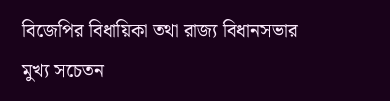বিজেপির বিধায়িকা তথা রাজ্য বিধানসভার মুখ্য সচেতন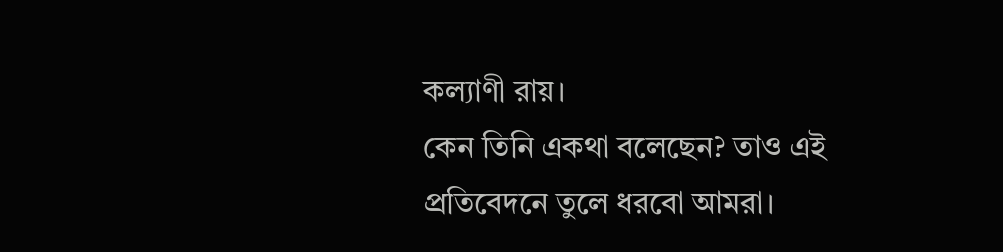কল্যাণী রায়।
কেন তিনি একথা বলেছেন? তাও এই প্রতিবেদনে তুলে ধরবো আমরা।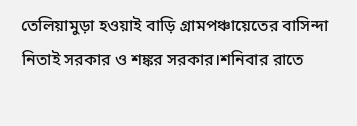তেলিয়ামুড়া হওয়াই বাড়ি গ্রামপঞ্চায়েতের বাসিন্দা নিতাই সরকার ও শঙ্কর সরকার।শনিবার রাতে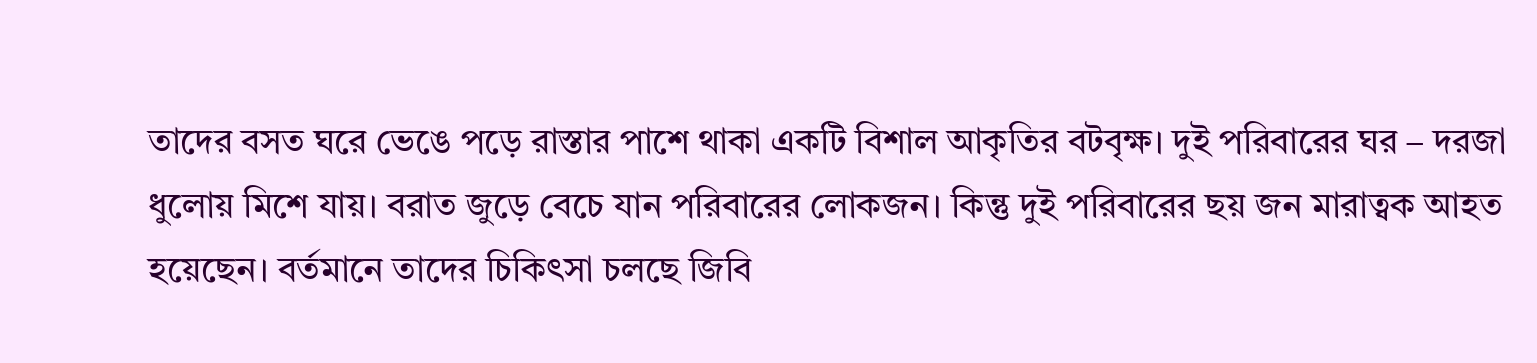তাদের বসত ঘরে ভেঙে পড়ে রাস্তার পাশে থাকা একটি বিশাল আকৃতির বটবৃক্ষ। দুই পরিবারের ঘর – দরজা ধুলোয় মিশে যায়। বরাত জুড়ে বেচে যান পরিবারের লোকজন। কিন্তু দুই পরিবারের ছয় জন মারাত্বক আহত হয়েছেন। বর্তমানে তাদের চিকিৎসা চলছে জিবি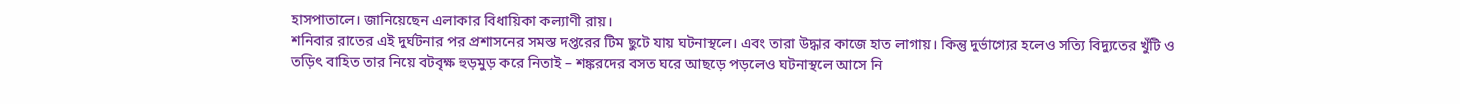হাসপাতালে। জানিয়েছেন এলাকার বিধায়িকা কল্যাণী রায়।
শনিবার রাতের এই দুর্ঘটনার পর প্রশাসনের সমস্ত দপ্তরের টিম ছুটে যায় ঘটনাস্থলে। এবং তারা উদ্ধার কাজে হাত লাগায়। কিন্তু দুর্ভাগ্যের হলেও সত্যি বিদ্যুতের খুঁটি ও তড়িৎ বাহিত তার নিয়ে বটবৃক্ষ হুড়মুড় করে নিতাই – শঙ্করদের বসত ঘরে আছড়ে পড়লেও ঘটনাস্থলে আসে নি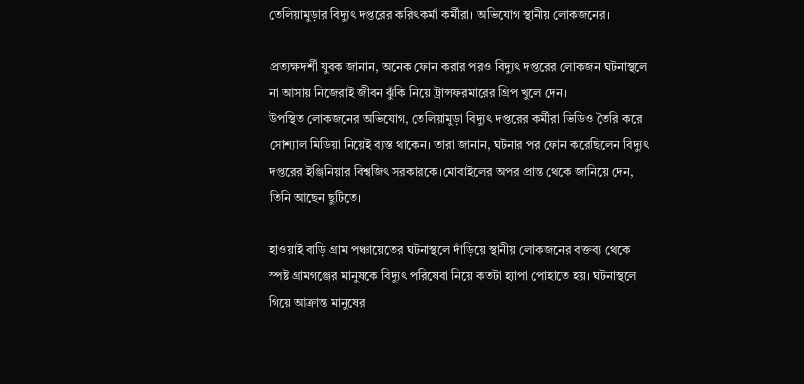তেলিয়ামুড়ার বিদ্যুৎ দপ্তরের করিৎকর্মা কর্মীরা। অভিযোগ স্থানীয় লোকজনের।

প্রত্যক্ষদর্শী যুবক জানান, অনেক ফোন করার পরও বিদ্যুৎ দপ্তরের লোকজন ঘটনাস্থলে না আসায় নিজেরাই জীবন ঝুঁকি নিয়ে ট্রান্সফরমারের গ্রিপ খুলে দেন।
উপস্থিত লোকজনের অভিযোগ, তেলিয়ামুড়া বিদ্যুৎ দপ্তরের কর্মীরা ভিডিও তৈরি করে সোশ্যাল মিডিয়া নিয়েই ব্যস্ত থাকেন। তারা জানান, ঘটনার পর ফোন করেছিলেন বিদ্যুৎ দপ্তরের ইঞ্জিনিয়ার বিশ্বজিৎ সরকারকে।মোবাইলের অপর প্রান্ত থেকে জানিয়ে দেন, তিনি আছেন ছুটিতে।

হাওয়াই বাড়ি গ্রাম পঞ্চায়েতের ঘটনাস্থলে দাঁড়িয়ে স্থানীয় লোকজনের বক্তব্য থেকে স্পষ্ট গ্রামগঞ্জের মানুষকে বিদ্যুৎ পরিষেবা নিয়ে কতটা হ্যাপা পোহাতে হয়। ঘটনাস্থলে গিয়ে আক্রান্ত মানুষের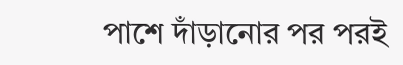পাশে দাঁড়ানোর পর পরই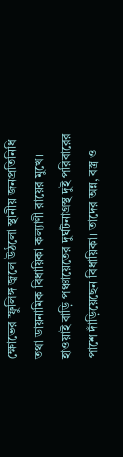ক্ষোভের স্ফুলিঙ্গ জ্বলে উঠলো স্থানীয় জনপ্রতিনিধি তথা ডায়নামিক বিধায়িকা কল্যাণী রায়ের মুখে।
হাওয়াই বাড়ি পঞ্চায়েতের দুর্ঘটনাগ্রস্থ দুই পরিবারের পাশে দাঁড়িয়েছেন বিধায়িকা। তাদের অন্ন, বস্ত্র ও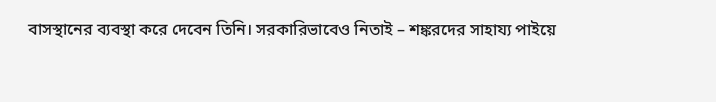বাসস্থানের ব্যবস্থা করে দেবেন তিনি। সরকারিভাবেও নিতাই – শঙ্করদের সাহায্য পাইয়ে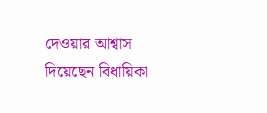দেওয়ার আশ্বাস দিয়েছেন বিধায়িকা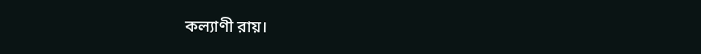কল্যাণী রায়।